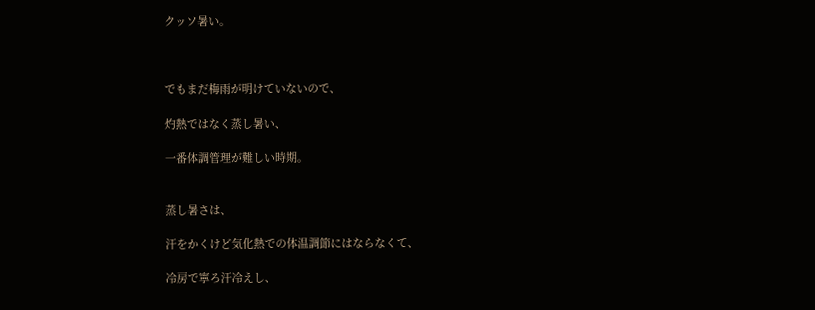クッソ暑い。



でもまだ梅雨が明けていないので、

灼熱ではなく蒸し暑い、

一番体調管理が難しい時期。


蒸し暑さは、

汗をかくけど気化熱での体温調節にはならなくて、

冷房で寧ろ汗冷えし、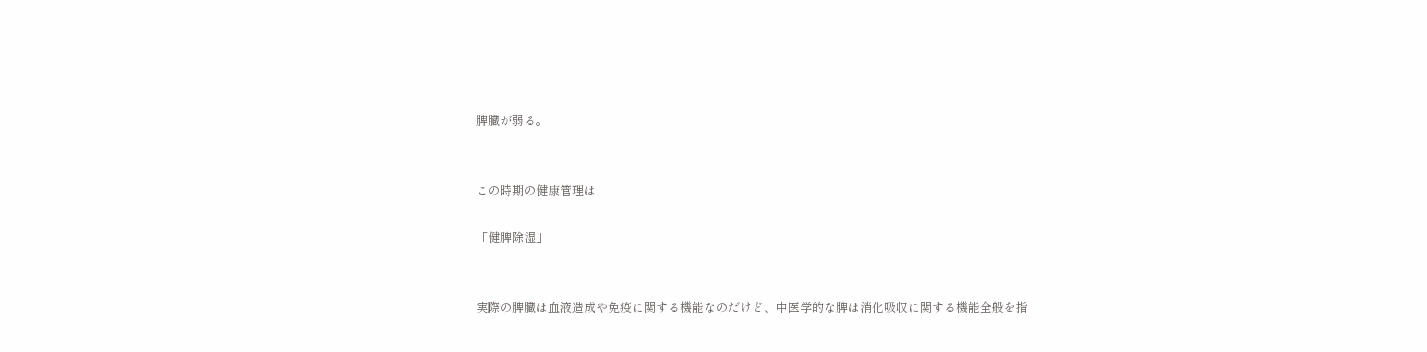脾臓が弱る。


この時期の健康管理は

「健脾除湿」


実際の脾臓は血液造成や免疫に関する機能なのだけど、中医学的な脾は消化吸収に関する機能全般を指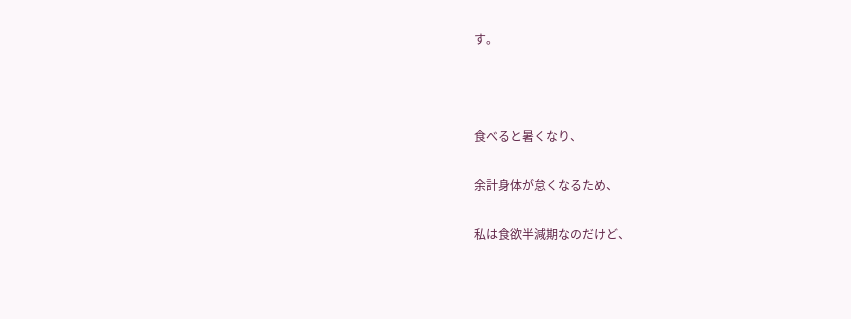す。



食べると暑くなり、

余計身体が怠くなるため、

私は食欲半減期なのだけど、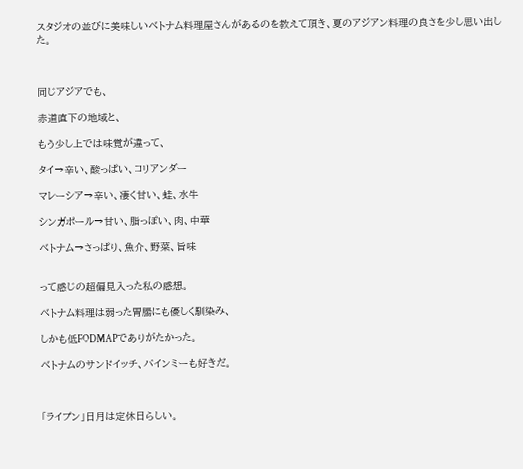スタジオの並びに美味しいベトナム料理屋さんがあるのを教えて頂き、夏のアジアン料理の良さを少し思い出した。



同じアジアでも、

赤道直下の地域と、

もう少し上では味覚が違って、

タイ→辛い、酸っぱい、コリアンダー

マレーシア→辛い、凄く甘い、蛙、水牛

シンガポール→甘い、脂っぽい、肉、中華

ベトナム→さっぱり、魚介、野菜、旨味


って感じの超偏見入った私の感想。

ベトナム料理は弱った胃腸にも優しく馴染み、

しかも低FODMAPでありがたかった。

ベトナムのサンドイッチ、バインミーも好きだ。



「ライプン」日月は定休日らしい。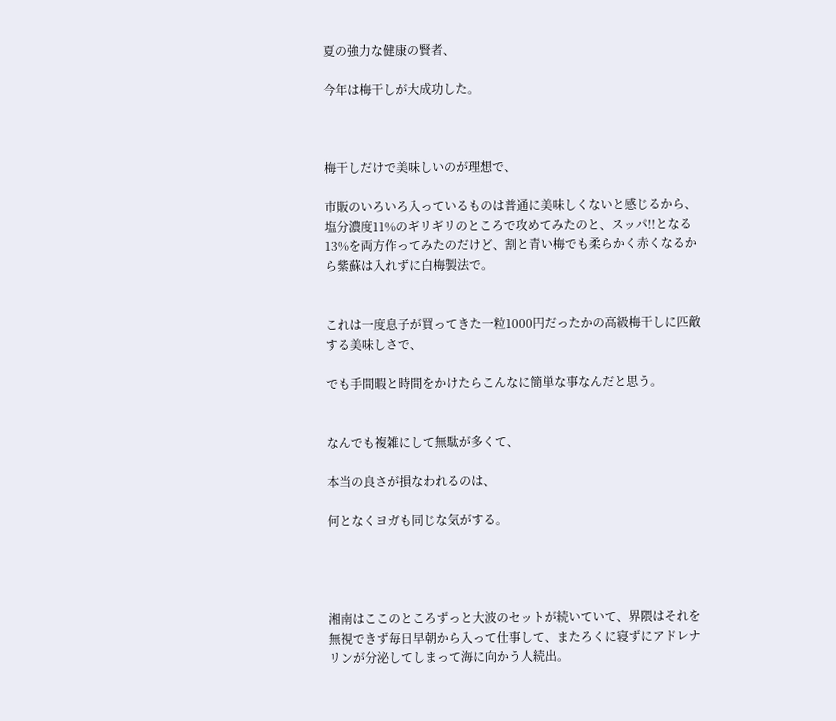夏の強力な健康の賢者、

今年は梅干しが大成功した。



梅干しだけで美味しいのが理想で、

市販のいろいろ入っているものは普通に美味しくないと感じるから、塩分濃度11%のギリギリのところで攻めてみたのと、スッパ!!となる13%を両方作ってみたのだけど、割と青い梅でも柔らかく赤くなるから紫蘇は入れずに白梅製法で。


これは一度息子が買ってきた一粒1000円だったかの高級梅干しに匹敵する美味しさで、

でも手間暇と時間をかけたらこんなに簡単な事なんだと思う。


なんでも複雑にして無駄が多くて、

本当の良さが損なわれるのは、

何となくヨガも同じな気がする。




湘南はここのところずっと大波のセットが続いていて、界隈はそれを無視できず毎日早朝から入って仕事して、またろくに寝ずにアドレナリンが分泌してしまって海に向かう人続出。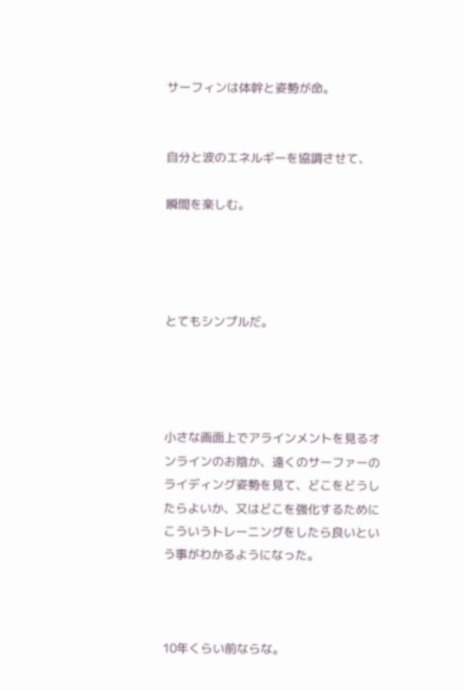サーフィンは体幹と姿勢が命。


自分と波のエネルギーを協調させて、

瞬間を楽しむ。




とてもシンプルだ。




小さな画面上でアラインメントを見るオンラインのお陰か、遠くのサーファーのライディング姿勢を見て、どこをどうしたらよいか、又はどこを強化するためにこういうトレーニングをしたら良いという事がわかるようになった。



10年くらい前ならな。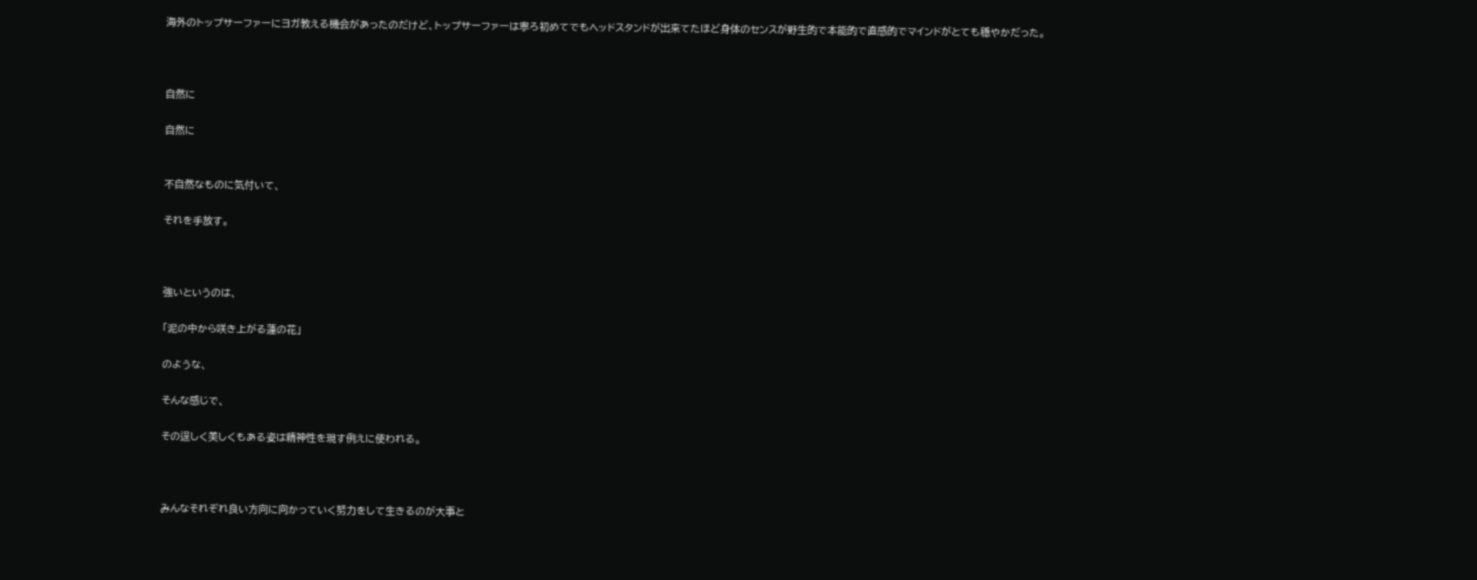海外のトップサーファーにヨガ教える機会があったのだけど、トップサーファーは寧ろ初めてでもヘッドスタンドが出来てたほど身体のセンスが野生的で本能的で直感的でマインドがとても穏やかだった。



自然に

自然に


不自然なものに気付いて、

それを手放す。



強いというのは、

「泥の中から咲き上がる蓮の花」

のような、

そんな感じで、

その逞しく美しくもある姿は精神性を現す例えに使われる。



みんなそれぞれ良い方向に向かっていく努力をして生きるのが大事と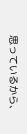思っているから、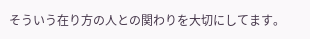そういう在り方の人との関わりを大切にしてます。